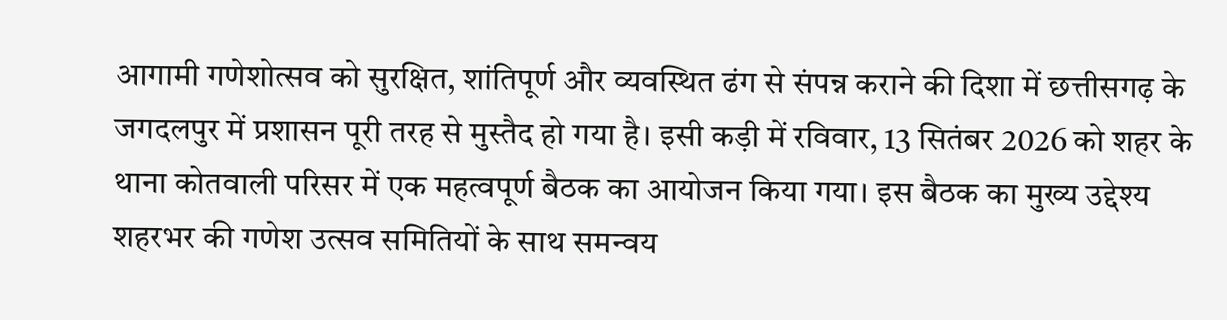आगामी गणेशोत्सव को सुरक्षित, शांतिपूर्ण और व्यवस्थित ढंग से संपन्न कराने की दिशा में छत्तीसगढ़ के जगदलपुर में प्रशासन पूरी तरह से मुस्तैद हो गया है। इसी कड़ी में रविवार, 13 सितंबर 2026 को शहर के थाना कोतवाली परिसर में एक महत्वपूर्ण बैठक का आयोजन किया गया। इस बैठक का मुख्य उद्देश्य शहरभर की गणेश उत्सव समितियों के साथ समन्वय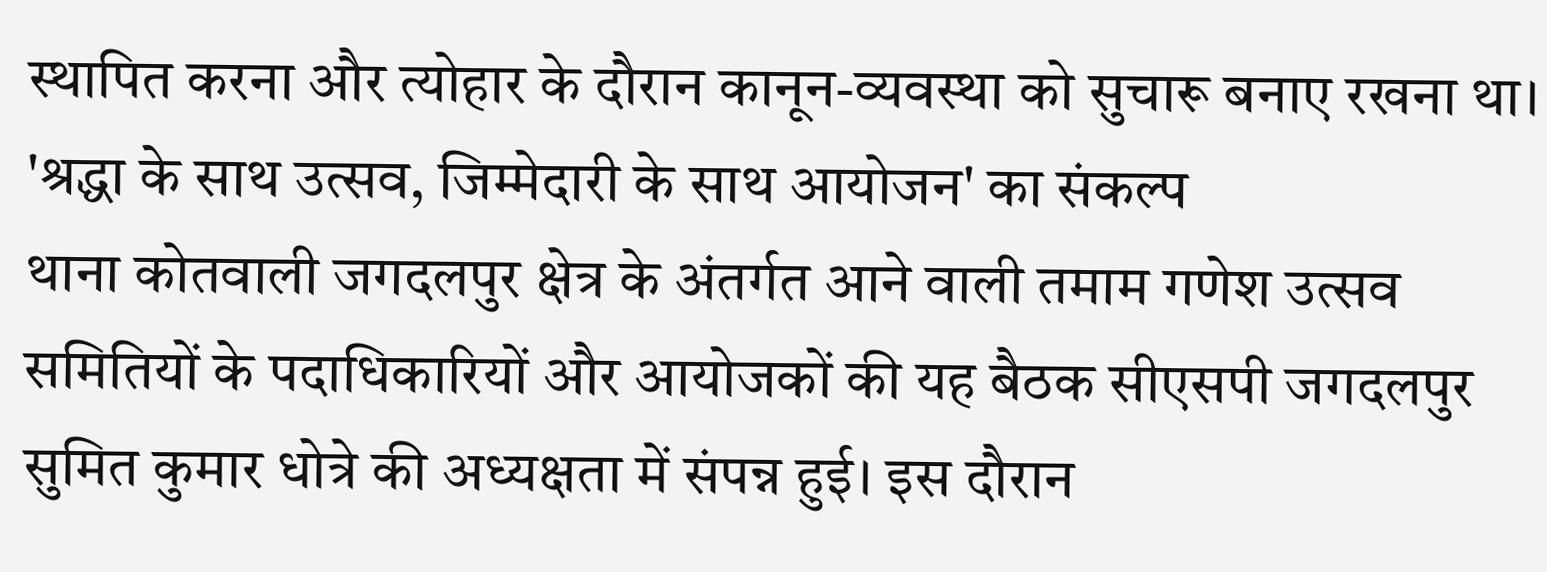स्थापित करना और त्योहार के दौरान कानून-व्यवस्था को सुचारू बनाए रखना था।
'श्रद्धा के साथ उत्सव, जिम्मेदारी के साथ आयोजन' का संकल्प
थाना कोतवाली जगदलपुर क्षेत्र के अंतर्गत आने वाली तमाम गणेश उत्सव समितियों के पदाधिकारियों और आयोजकों की यह बैठक सीएसपी जगदलपुर सुमित कुमार धोत्रे की अध्यक्षता में संपन्न हुई। इस दौरान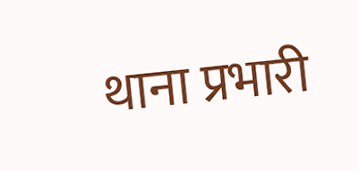थाना प्रभारी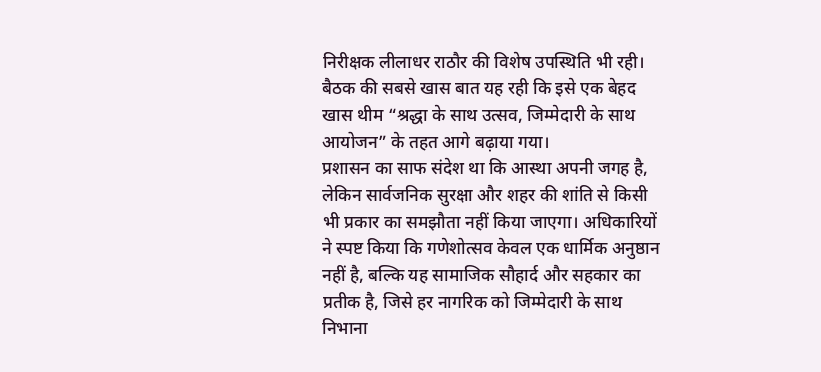निरीक्षक लीलाधर राठौर की विशेष उपस्थिति भी रही। बैठक की सबसे खास बात यह रही कि इसे एक बेहद खास थीम “श्रद्धा के साथ उत्सव, जिम्मेदारी के साथ आयोजन” के तहत आगे बढ़ाया गया।
प्रशासन का साफ संदेश था कि आस्था अपनी जगह है, लेकिन सार्वजनिक सुरक्षा और शहर की शांति से किसी भी प्रकार का समझौता नहीं किया जाएगा। अधिकारियों ने स्पष्ट किया कि गणेशोत्सव केवल एक धार्मिक अनुष्ठान नहीं है, बल्कि यह सामाजिक सौहार्द और सहकार का प्रतीक है, जिसे हर नागरिक को जिम्मेदारी के साथ निभाना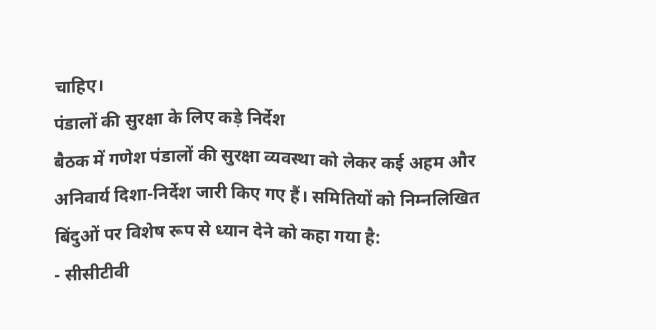चाहिए।
पंडालों की सुरक्षा के लिए कड़े निर्देश
बैठक में गणेश पंडालों की सुरक्षा व्यवस्था को लेकर कई अहम और अनिवार्य दिशा-निर्देश जारी किए गए हैं। समितियों को निम्नलिखित बिंदुओं पर विशेष रूप से ध्यान देने को कहा गया है:
- सीसीटीवी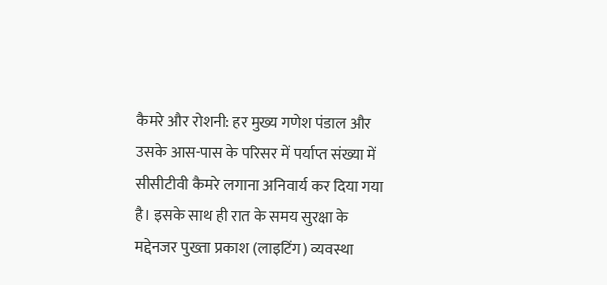कैमरे और रोशनी: हर मुख्य गणेश पंडाल और उसके आस-पास के परिसर में पर्याप्त संख्या में सीसीटीवी कैमरे लगाना अनिवार्य कर दिया गया है। इसके साथ ही रात के समय सुरक्षा के मद्देनजर पुख्ता प्रकाश (लाइटिंग) व्यवस्था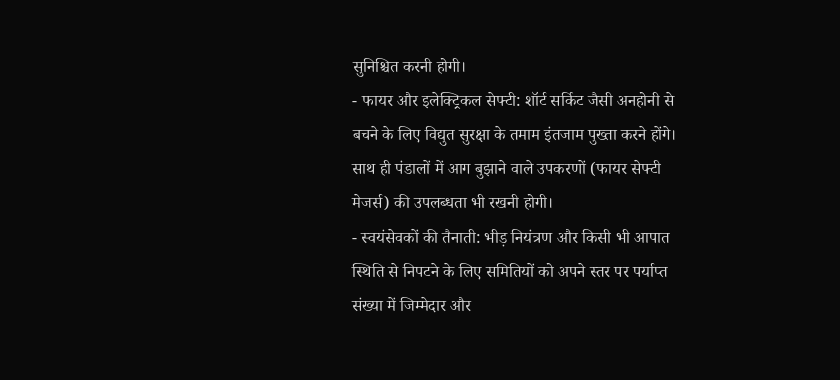सुनिश्चित करनी होगी।
- फायर और इलेक्ट्रिकल सेफ्टी: शॉर्ट सर्किट जैसी अनहोनी से बचने के लिए विद्युत सुरक्षा के तमाम इंतजाम पुख्ता करने होंगे। साथ ही पंडालों में आग बुझाने वाले उपकरणों (फायर सेफ्टी मेजर्स) की उपलब्धता भी रखनी होगी।
- स्वयंसेवकों की तैनाती: भीड़ नियंत्रण और किसी भी आपात स्थिति से निपटने के लिए समितियों को अपने स्तर पर पर्याप्त संख्या में जिम्मेदार और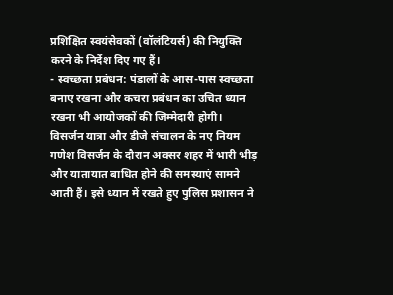प्रशिक्षित स्वयंसेवकों (वॉलंटियर्स) की नियुक्ति करने के निर्देश दिए गए हैं।
- स्वच्छता प्रबंधन: पंडालों के आस-पास स्वच्छता बनाए रखना और कचरा प्रबंधन का उचित ध्यान रखना भी आयोजकों की जिम्मेदारी होगी।
विसर्जन यात्रा और डीजे संचालन के नए नियम
गणेश विसर्जन के दौरान अक्सर शहर में भारी भीड़ और यातायात बाधित होने की समस्याएं सामने आती हैं। इसे ध्यान में रखते हुए पुलिस प्रशासन ने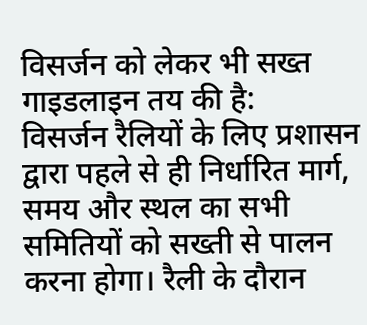विसर्जन को लेकर भी सख्त गाइडलाइन तय की है:
विसर्जन रैलियों के लिए प्रशासन द्वारा पहले से ही निर्धारित मार्ग, समय और स्थल का सभी समितियों को सख्ती से पालन करना होगा। रैली के दौरान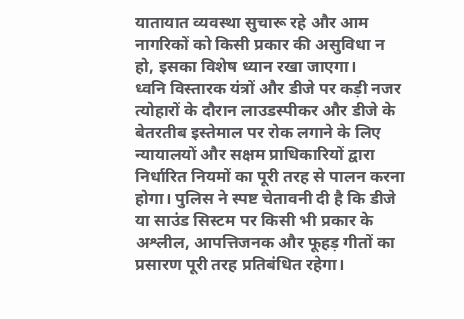यातायात व्यवस्था सुचारू रहे और आम नागरिकों को किसी प्रकार की असुविधा न हो, इसका विशेष ध्यान रखा जाएगा।
ध्वनि विस्तारक यंत्रों और डीजे पर कड़ी नजर
त्योहारों के दौरान लाउडस्पीकर और डीजे के बेतरतीब इस्तेमाल पर रोक लगाने के लिए न्यायालयों और सक्षम प्राधिकारियों द्वारा निर्धारित नियमों का पूरी तरह से पालन करना होगा। पुलिस ने स्पष्ट चेतावनी दी है कि डीजे या साउंड सिस्टम पर किसी भी प्रकार के अश्लील, आपत्तिजनक और फूहड़ गीतों का प्रसारण पूरी तरह प्रतिबंधित रहेगा।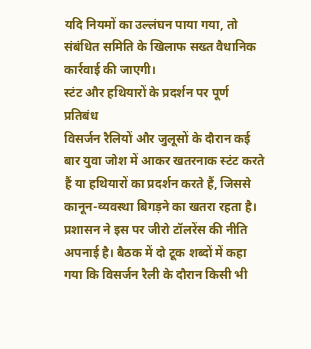यदि नियमों का उल्लंघन पाया गया, तो संबंधित समिति के खिलाफ सख्त वैधानिक कार्रवाई की जाएगी।
स्टंट और हथियारों के प्रदर्शन पर पूर्ण प्रतिबंध
विसर्जन रैलियों और जुलूसों के दौरान कई बार युवा जोश में आकर खतरनाक स्टंट करते हैं या हथियारों का प्रदर्शन करते हैं, जिससे कानून-व्यवस्था बिगड़ने का खतरा रहता है। प्रशासन ने इस पर जीरो टॉलरेंस की नीति अपनाई है। बैठक में दो टूक शब्दों में कहा गया कि विसर्जन रैली के दौरान किसी भी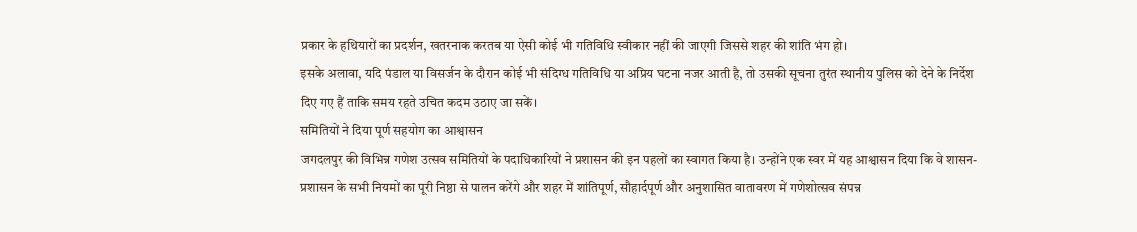प्रकार के हथियारों का प्रदर्शन, खतरनाक करतब या ऐसी कोई भी गतिविधि स्वीकार नहीं की जाएगी जिससे शहर की शांति भंग हो।
इसके अलावा, यदि पंडाल या विसर्जन के दौरान कोई भी संदिग्ध गतिविधि या अप्रिय घटना नजर आती है, तो उसकी सूचना तुरंत स्थानीय पुलिस को देने के निर्देश दिए गए हैं ताकि समय रहते उचित कदम उठाए जा सकें।
समितियों ने दिया पूर्ण सहयोग का आश्वासन
जगदलपुर की विभिन्न गणेश उत्सव समितियों के पदाधिकारियों ने प्रशासन की इन पहलों का स्वागत किया है। उन्होंने एक स्वर में यह आश्वासन दिया कि वे शासन-प्रशासन के सभी नियमों का पूरी निष्ठा से पालन करेंगे और शहर में शांतिपूर्ण, सौहार्दपूर्ण और अनुशासित वातावरण में गणेशोत्सव संपन्न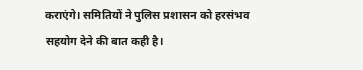कराएंगे। समितियों ने पुलिस प्रशासन को हरसंभव सहयोग देने की बात कही है।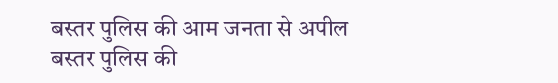बस्तर पुलिस की आम जनता से अपील
बस्तर पुलिस की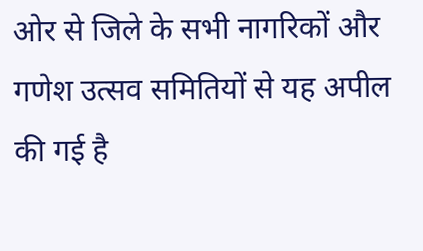ओर से जिले के सभी नागरिकों और गणेश उत्सव समितियों से यह अपील की गई है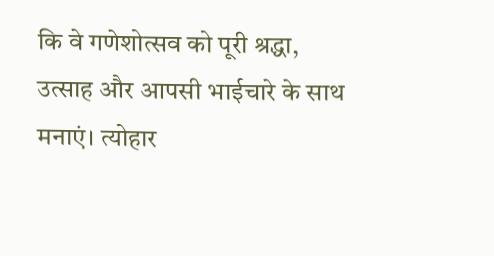कि वे गणेशोत्सव को पूरी श्रद्धा, उत्साह और आपसी भाईचारे के साथ मनाएं। त्योहार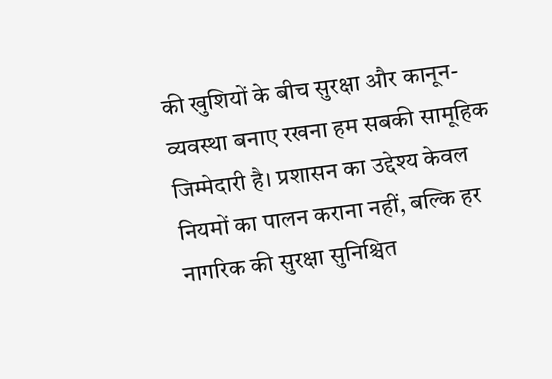की खुशियों के बीच सुरक्षा और कानून-व्यवस्था बनाए रखना हम सबकी सामूहिक जिम्मेदारी है। प्रशासन का उद्देश्य केवल नियमों का पालन कराना नहीं, बल्कि हर नागरिक की सुरक्षा सुनिश्चित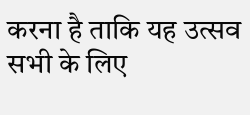करना है ताकि यह उत्सव सभी के लिए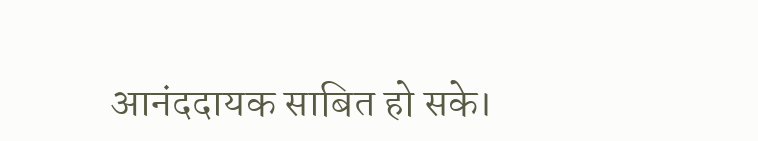आनंददायक साबित हो सके।